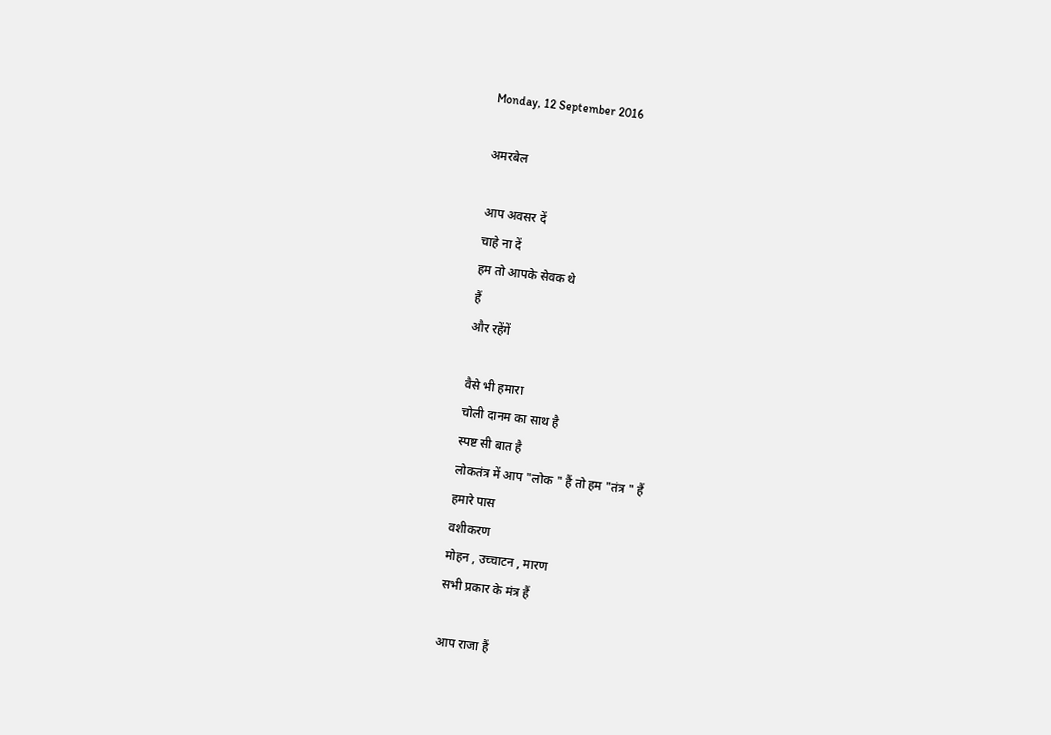Monday, 12 September 2016

अमरबेल

आप अवसर दें
चाहे ना दें
हम तो आपके सेवक थे
हैं
और रहेंगें

वैसे भी हमारा
चोली दानम का साथ है
स्पष्ट सी बात है
लोकतंत्र में आप "लोक " हैं तो हम "तंत्र " हैं
हमारे पास
वशीकरण
मोहन , उच्चाटन , मारण
सभी प्रकार के मंत्र हैं

आप राजा हैं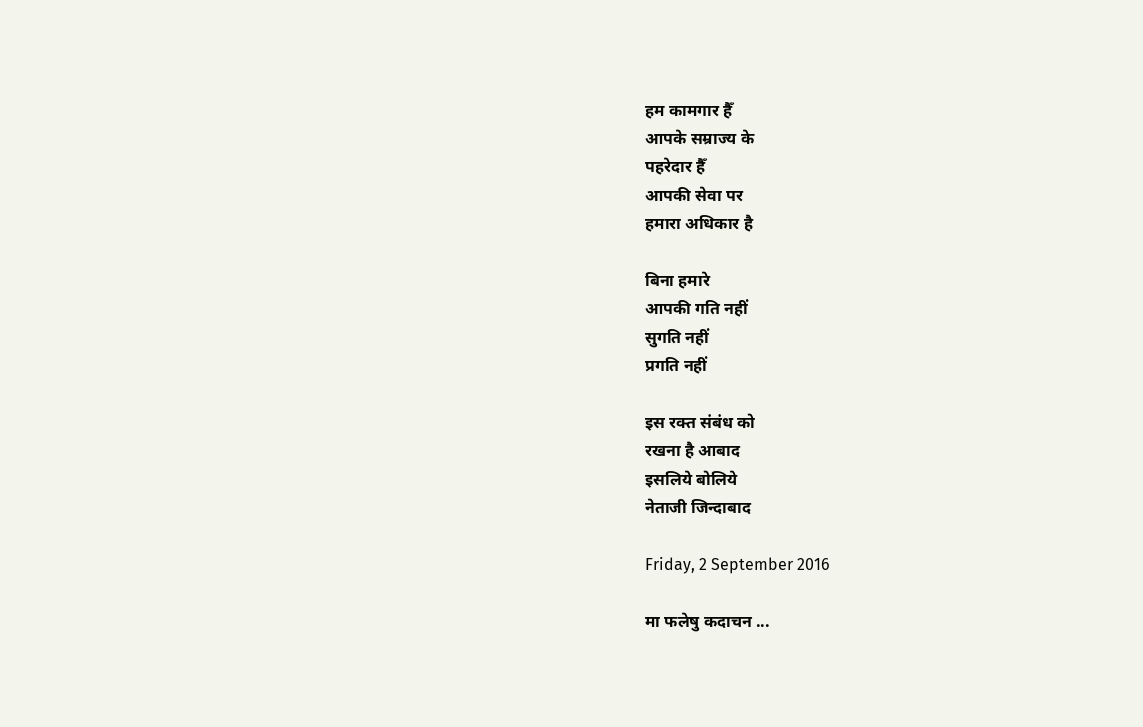हम कामगार हैँ
आपके सम्राज्य के
पहरेदार हैँ
आपकी सेवा पर
हमारा अधिकार है

बिना हमारे
आपकी गति नहीं
सुगति नहीं
प्रगति नहीं

इस रक्त संबंध को
रखना है आबाद
इसलिये बोलिये
नेताजी जिन्दाबाद

Friday, 2 September 2016

मा फलेषु कदाचन ...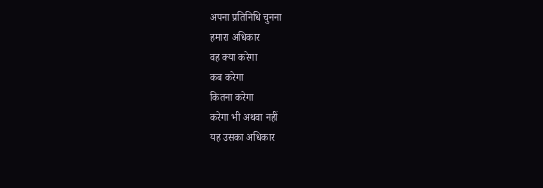अपना प्रतिनिधि चुनना
हमारा अधिकार
वह क्या करेगा
कब करेगा
कितना करेगा
करेगा भी अथवा नहीं
यह उसका अधिकार